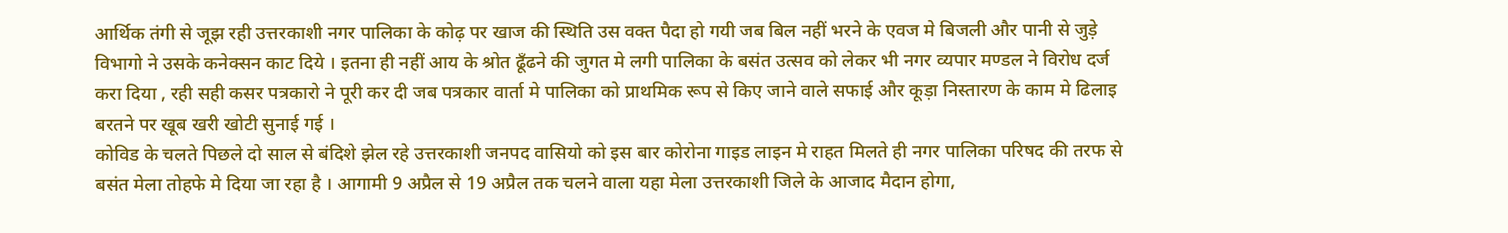आर्थिक तंगी से जूझ रही उत्तरकाशी नगर पालिका के कोढ़ पर खाज की स्थिति उस वक्त पैदा हो गयी जब बिल नहीं भरने के एवज मे बिजली और पानी से जुड़े विभागो ने उसके कनेक्सन काट दिये । इतना ही नहीं आय के श्रोत ढूँढने की जुगत मे लगी पालिका के बसंत उत्सव को लेकर भी नगर व्यपार मण्डल ने विरोध दर्ज करा दिया , रही सही कसर पत्रकारो ने पूरी कर दी जब पत्रकार वार्ता मे पालिका को प्राथमिक रूप से किए जाने वाले सफाई और कूड़ा निस्तारण के काम मे ढिलाइ बरतने पर खूब खरी खोटी सुनाई गई ।
कोविड के चलते पिछले दो साल से बंदिशे झेल रहे उत्तरकाशी जनपद वासियो को इस बार कोरोना गाइड लाइन मे राहत मिलते ही नगर पालिका परिषद की तरफ से बसंत मेला तोहफे मे दिया जा रहा है । आगामी 9 अप्रैल से 19 अप्रैल तक चलने वाला यहा मेला उत्तरकाशी जिले के आजाद मैदान होगा,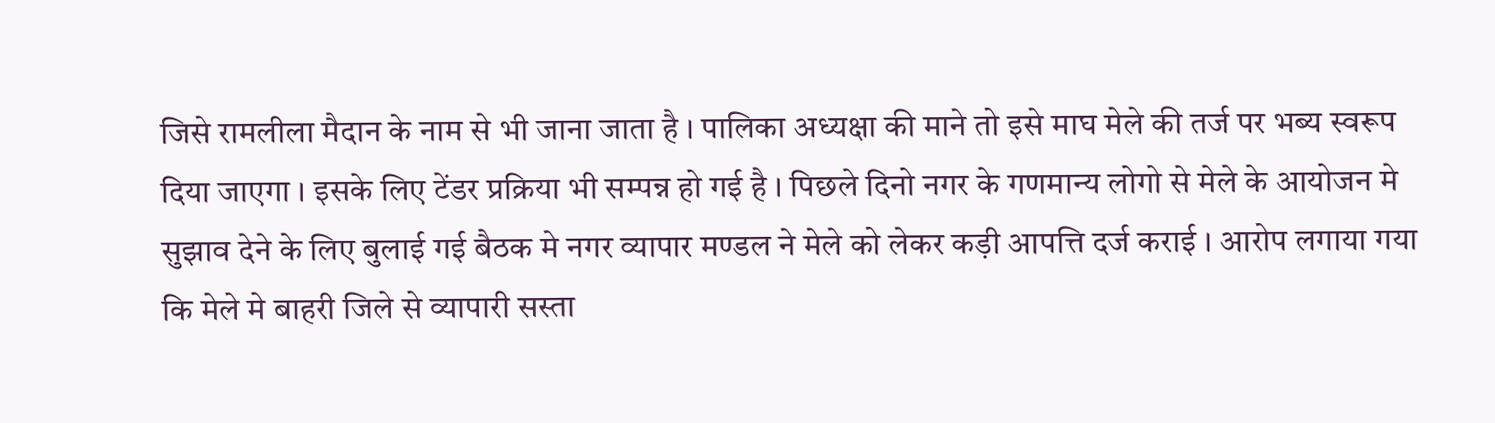जिसे रामलीला मैदान के नाम से भी जाना जाता है । पालिका अध्यक्षा की माने तो इसे माघ मेले की तर्ज पर भब्य स्वरूप दिया जाएगा । इसके लिए टेंडर प्रक्रिया भी सम्पन्न हो गई है । पिछले दिनो नगर के गणमान्य लोगो से मेले के आयोजन मे सुझाव देने के लिए बुलाई गई बैठक मे नगर व्यापार मण्डल ने मेले को लेकर कड़ी आपत्ति दर्ज कराई । आरोप लगाया गया कि मेले मे बाहरी जिले से व्यापारी सस्ता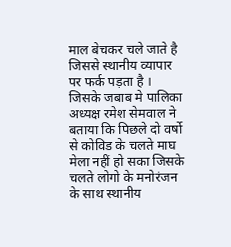माल बेचकर चले जाते है जिससे स्थानीय व्यापार पर फर्क पड़ता है ।
जिसके जबाब मे पालिका अध्यक्ष रमेश सेमवाल ने बताया कि पिछले दो वर्षो से कोविड के चलते माघ मेला नहीं हो सका जिसके चलते लोगो के मनोरंजन के साथ स्थानीय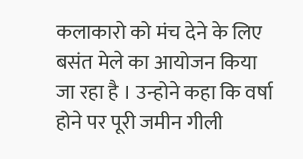कलाकारो को मंच देने के लिए बसंत मेले का आयोजन किया जा रहा है । उन्होने कहा कि वर्षा होने पर पूरी जमीन गीली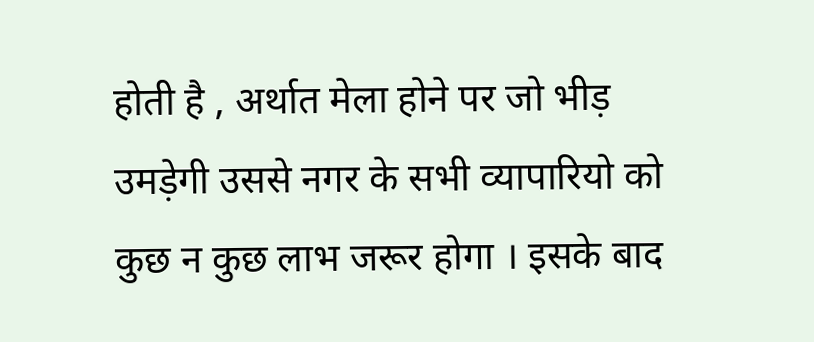होती है , अर्थात मेला होने पर जो भीड़ उमड़ेगी उससे नगर के सभी व्यापारियो को कुछ न कुछ लाभ जरूर होगा । इसके बाद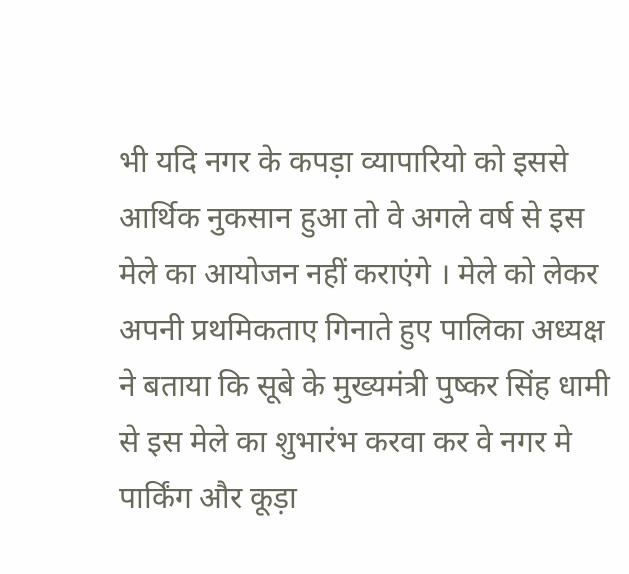भी यदि नगर के कपड़ा व्यापारियो को इससे आर्थिक नुकसान हुआ तो वे अगले वर्ष से इस मेले का आयोजन नहीं कराएंगे । मेले को लेकर अपनी प्रथमिकताए गिनाते हुए पालिका अध्यक्ष ने बताया कि सूबे के मुख्यमंत्री पुष्कर सिंह धामी से इस मेले का शुभारंभ करवा कर वे नगर मे पार्किंग और कूड़ा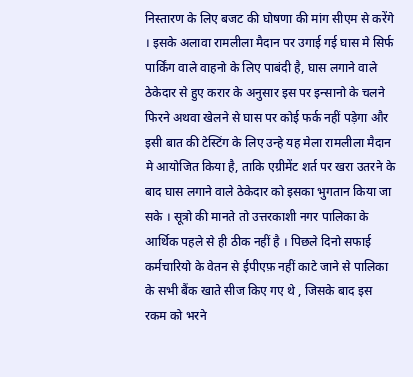निस्तारण के लिए बजट की घोषणा की मांग सीएम से करेंगे । इसके अलावा रामलीला मैदान पर उगाई गई घास मे सिर्फ पार्किंग वाले वाहनो के लिए पाबंदी है, घास लगाने वाले ठेकेदार से हुए करार के अनुसार इस पर इन्सानो के चलने फिरने अथवा खेलने से घास पर कोई फर्क नहीं पड़ेगा और इसी बात की टेस्टिंग के लिए उन्हे यह मेला रामलीला मैदान मे आयोजित किया है, ताकि एग्रीमेंट शर्त पर खरा उतरने के बाद घास लगाने वाले ठेकेदार को इसका भुगतान किया जा सके । सूत्रो की मानते तो उत्तरकाशी नगर पालिका के आर्थिक पहले से ही ठीक नहीं है । पिछले दिनो सफाई कर्मचारियो के वेतन से ईपीएफ़ नहीं काटे जाने से पालिका के सभी बैंक खाते सीज किए गए थे , जिसके बाद इस रकम को भरने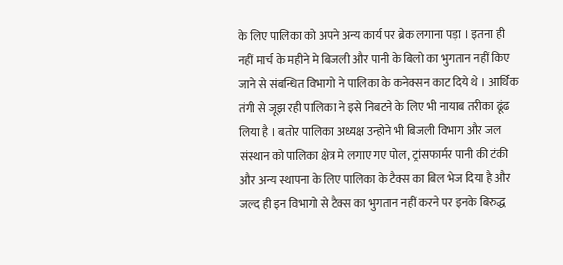के लिए पालिका को अपने अन्य कार्य पर ब्रेक लगाना पड़ा । इतना ही नहीं मार्च के महीने मे बिजली और पानी के बिलो का भुगतान नहीं किए जाने से संबन्धित विभागो ने पालिका के कनेक्सन काट दिये थे । आर्थिक तंगी से जूझ रही पालिका ने इसे निबटने के लिए भी नायाब तरीका ढूंढ लिया है । बतोर पालिका अध्यक्ष उन्होने भी बिजली विभाग और जल संस्थान को पालिका क्षेत्र मे लगाए गए पोल, ट्रांसफार्मर पानी की टंकी और अन्य स्थापना के लिए पालिका के टैक्स का बिल भेज दिया है और जल्द ही इन विभागो से टैक्स का भुगतान नहीं करने पर इनके बिरुद्ध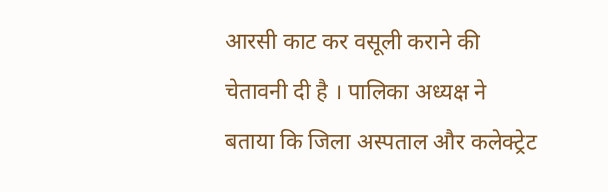आरसी काट कर वसूली कराने की चेतावनी दी है । पालिका अध्यक्ष ने बताया कि जिला अस्पताल और कलेक्ट्रेट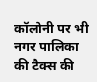कॉलोनी पर भी नगर पालिका की टैक्स की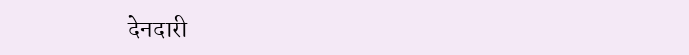देनदारी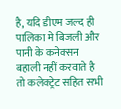है, यदि डीएम जल्द ही पालिका मे बिजली और पानी के कनेक्सन बहाली नहीं करवाते है तो कलेक्ट्रेट सहित सभी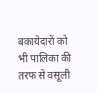बकायेदारों को भी पालिका की तरफ से वसूली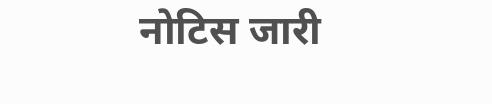नोटिस जारी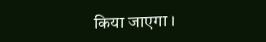किया जाएगा ।